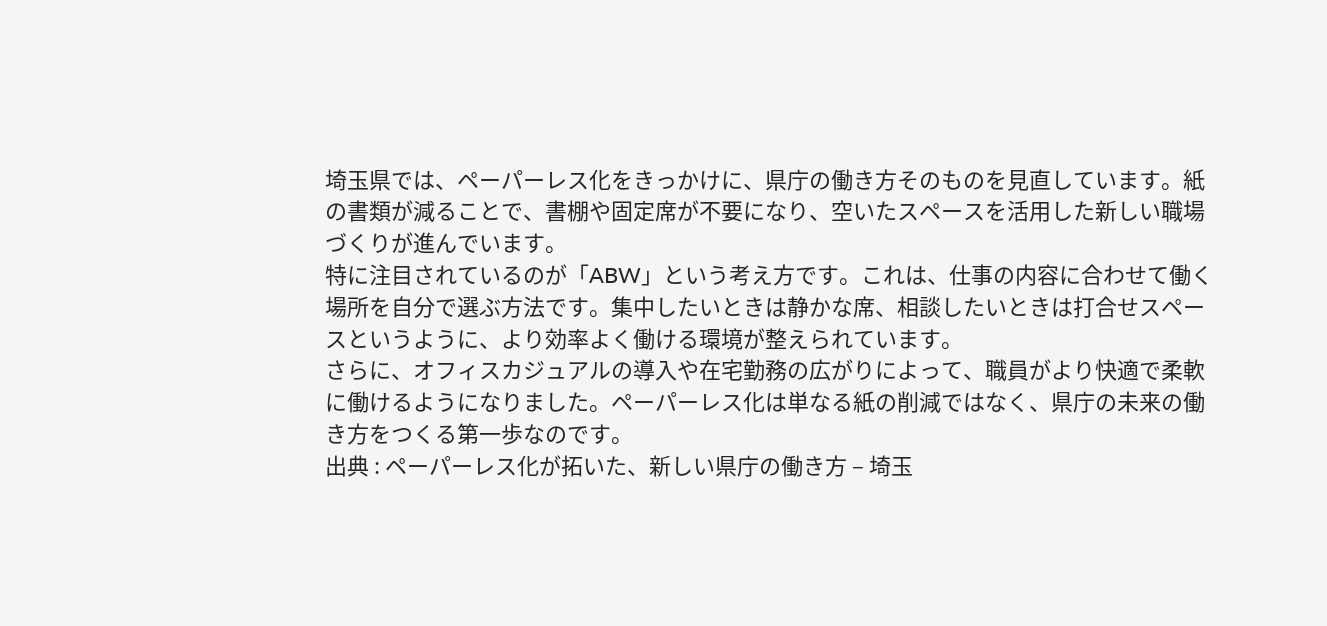埼玉県では、ペーパーレス化をきっかけに、県庁の働き方そのものを見直しています。紙の書類が減ることで、書棚や固定席が不要になり、空いたスペースを活用した新しい職場づくりが進んでいます。
特に注目されているのが「ABW」という考え方です。これは、仕事の内容に合わせて働く場所を自分で選ぶ方法です。集中したいときは静かな席、相談したいときは打合せスペースというように、より効率よく働ける環境が整えられています。
さらに、オフィスカジュアルの導入や在宅勤務の広がりによって、職員がより快適で柔軟に働けるようになりました。ペーパーレス化は単なる紙の削減ではなく、県庁の未来の働き方をつくる第一歩なのです。
出典 : ペーパーレス化が拓いた、新しい県庁の働き方 – 埼玉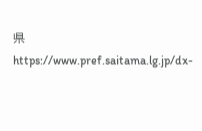県 https://www.pref.saitama.lg.jp/dx-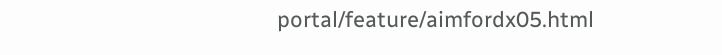portal/feature/aimfordx05.html